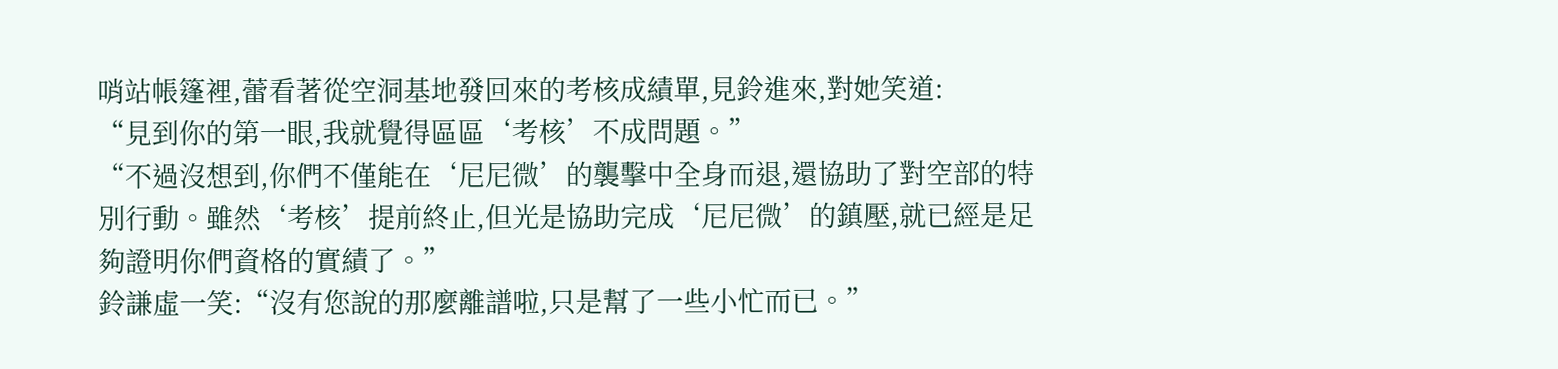哨站帳篷裡,蕾看著從空洞基地發回來的考核成績單,見鈴進來,對她笑道:
“見到你的第一眼,我就覺得區區‘考核’不成問題。”
“不過沒想到,你們不僅能在‘尼尼微’的襲擊中全身而退,還協助了對空部的特別行動。雖然‘考核’提前終止,但光是協助完成‘尼尼微’的鎮壓,就已經是足夠證明你們資格的實績了。”
鈴謙虛一笑:“沒有您說的那麼離譜啦,只是幫了一些小忙而已。”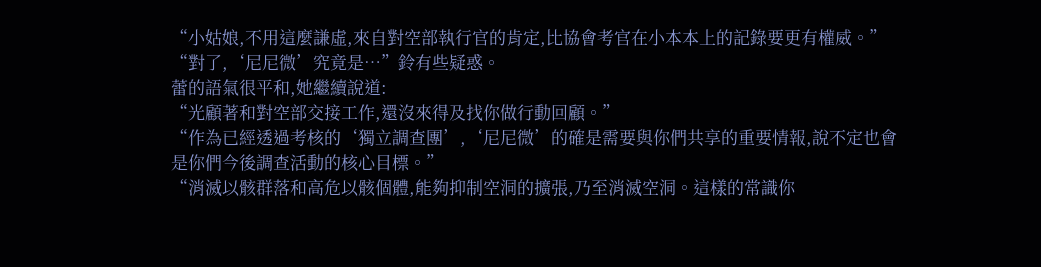“小姑娘,不用這麼謙虛,來自對空部執行官的肯定,比協會考官在小本本上的記錄要更有權威。”
“對了,‘尼尼微’究竟是…”鈴有些疑惑。
蕾的語氣很平和,她繼續說道:
“光顧著和對空部交接工作,還沒來得及找你做行動回顧。”
“作為已經透過考核的‘獨立調查團’,‘尼尼微’的確是需要與你們共享的重要情報,說不定也會是你們今後調查活動的核心目標。”
“消滅以骸群落和高危以骸個體,能夠抑制空洞的擴張,乃至消滅空洞。這樣的常識你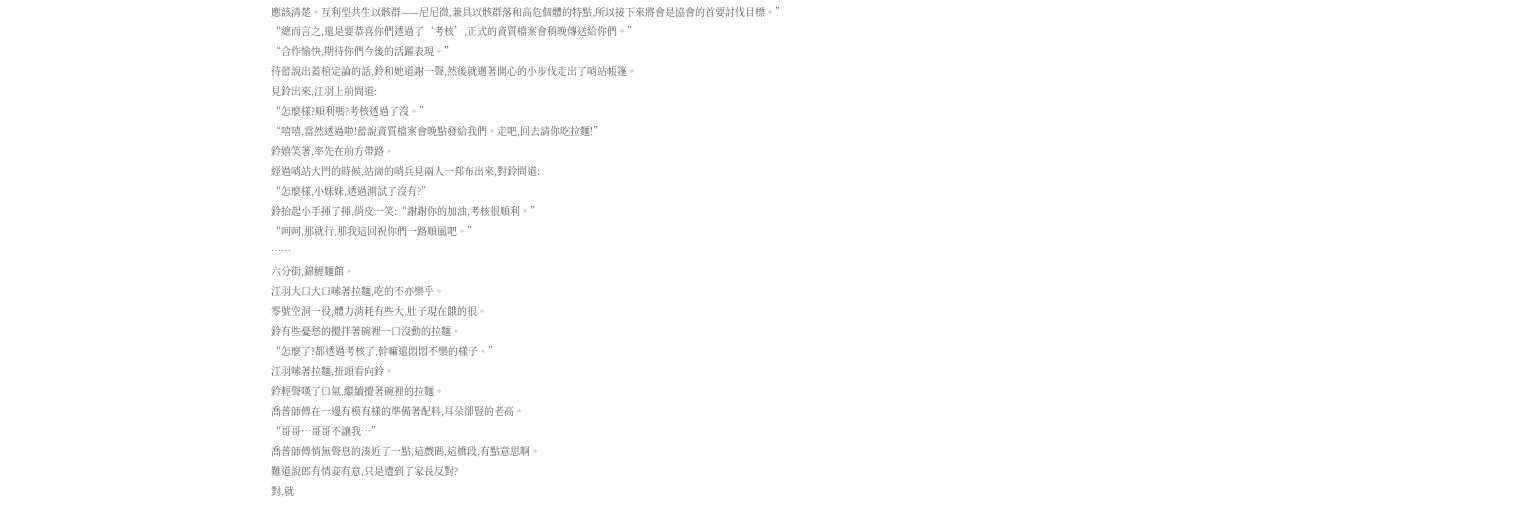應該清楚。互利型共生以骸群——尼尼微,兼具以骸群落和高危個體的特點,所以接下來將會是協會的首要討伐目標。”
“總而言之,還是要恭喜你們透過了‘考核’,正式的資質檔案會稍晚傳送給你們。”
“合作愉快,期待你們今後的活躍表現。”
待蕾說出蓋棺定論的話,鈴和她道謝一聲,然後就邁著開心的小步伐走出了哨站帳篷。
見鈴出來,江羽上前問道:
“怎麼樣?順利嗎?考核透過了沒。”
“嘻嘻,當然透過啦!蕾說資質檔案會晚點發給我們。走吧,回去請你吃拉麵!”
鈴嬉笑著,率先在前方帶路。
經過哨站大門的時候,站崗的哨兵見兩人一邦布出來,對鈴問道:
“怎麼樣,小妹妹,透過測試了沒有?”
鈴抬起小手揮了揮,俏皮一笑:“謝謝你的加油,考核很順利。”
“呵呵,那就行,那我這回祝你們一路順風吧。”
……
六分街,錦鯉麵館。
江羽大口大口嗦著拉麵,吃的不亦樂乎。
零號空洞一役,體力消耗有些大,肚子現在餓的很。
鈴有些憂愁的攪拌著碗裡一口沒動的拉麵。
“怎麼了?都透過考核了,幹嘛還悶悶不樂的樣子。”
江羽嗦著拉麵,扭頭看向鈴。
鈴輕聲嘆了口氣,繼續攪著碗裡的拉麵。
喬普師傅在一邊有模有樣的準備著配料,耳朵卻豎的老高。
“哥哥…哥哥不讓我…”
喬普師傅悄無聲息的湊近了一點,這戲碼,這橋段,有點意思啊。
難道說郎有情妾有意,只是遭到了家長反對?
對,就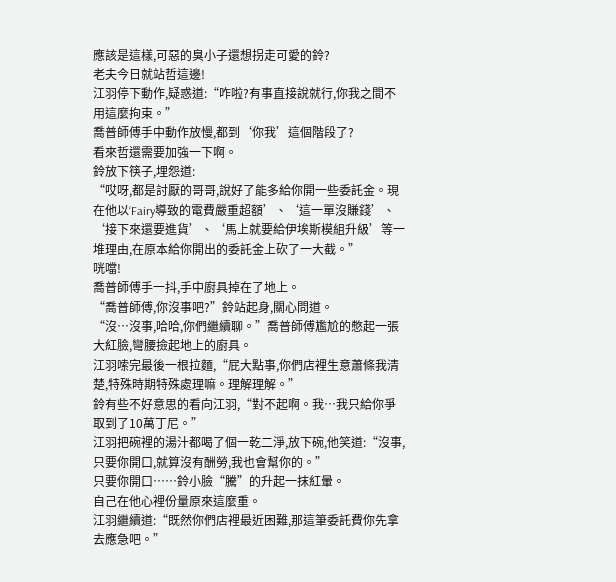應該是這樣,可惡的臭小子還想拐走可愛的鈴?
老夫今日就站哲這邊!
江羽停下動作,疑惑道:“咋啦?有事直接說就行,你我之間不用這麼拘束。”
喬普師傅手中動作放慢,都到‘你我’這個階段了?
看來哲還需要加強一下啊。
鈴放下筷子,埋怨道:
“哎呀,都是討厭的哥哥,說好了能多給你開一些委託金。現在他以‘Fairy導致的電費嚴重超額’、‘這一單沒賺錢’、‘接下來還要進貨’、‘馬上就要給伊埃斯模組升級’等一堆理由,在原本給你開出的委託金上砍了一大截。”
咣噹!
喬普師傅手一抖,手中廚具掉在了地上。
“喬普師傅,你沒事吧?”鈴站起身,關心問道。
“沒…沒事,哈哈,你們繼續聊。”喬普師傅尷尬的憋起一張大紅臉,彎腰撿起地上的廚具。
江羽嗦完最後一根拉麵,“屁大點事,你們店裡生意蕭條我清楚,特殊時期特殊處理嘛。理解理解。”
鈴有些不好意思的看向江羽,“對不起啊。我…我只給你爭取到了10萬丁尼。”
江羽把碗裡的湯汁都喝了個一乾二淨,放下碗,他笑道:“沒事,只要你開口,就算沒有酬勞,我也會幫你的。”
只要你開口……鈴小臉“騰”的升起一抹紅暈。
自己在他心裡份量原來這麼重。
江羽繼續道:“既然你們店裡最近困難,那這筆委託費你先拿去應急吧。”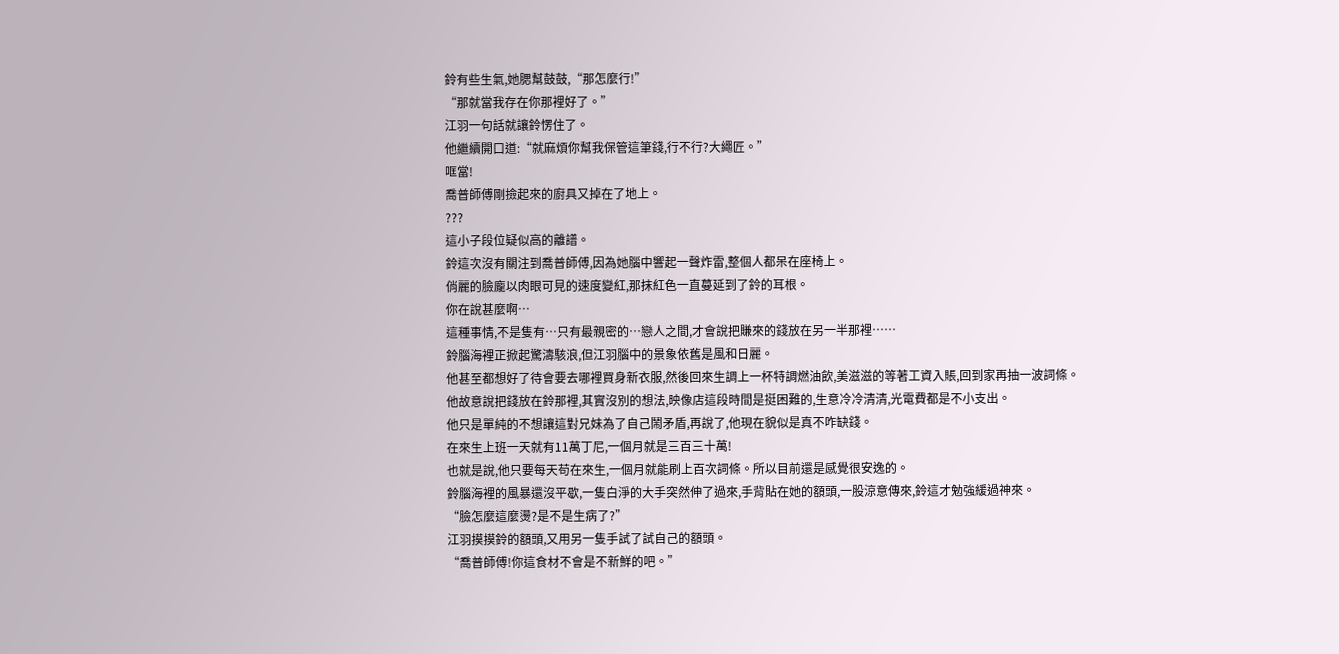鈴有些生氣,她腮幫鼓鼓,“那怎麼行!”
“那就當我存在你那裡好了。”
江羽一句話就讓鈴愣住了。
他繼續開口道:“就麻煩你幫我保管這筆錢,行不行?大繩匠。”
哐當!
喬普師傅剛撿起來的廚具又掉在了地上。
???
這小子段位疑似高的離譜。
鈴這次沒有關注到喬普師傅,因為她腦中響起一聲炸雷,整個人都呆在座椅上。
俏麗的臉龐以肉眼可見的速度變紅,那抹紅色一直蔓延到了鈴的耳根。
你在說甚麼啊…
這種事情,不是隻有…只有最親密的…戀人之間,才會說把賺來的錢放在另一半那裡……
鈴腦海裡正掀起驚濤駭浪,但江羽腦中的景象依舊是風和日麗。
他甚至都想好了待會要去哪裡買身新衣服,然後回來生調上一杯特調燃油飲,美滋滋的等著工資入賬,回到家再抽一波詞條。
他故意說把錢放在鈴那裡,其實沒別的想法,映像店這段時間是挺困難的,生意冷冷清清,光電費都是不小支出。
他只是單純的不想讓這對兄妹為了自己鬧矛盾,再說了,他現在貌似是真不咋缺錢。
在來生上班一天就有11萬丁尼,一個月就是三百三十萬!
也就是說,他只要每天苟在來生,一個月就能刷上百次詞條。所以目前還是感覺很安逸的。
鈴腦海裡的風暴還沒平歇,一隻白淨的大手突然伸了過來,手背貼在她的額頭,一股涼意傳來,鈴這才勉強緩過神來。
“臉怎麼這麼燙?是不是生病了?”
江羽摸摸鈴的額頭,又用另一隻手試了試自己的額頭。
“喬普師傅!你這食材不會是不新鮮的吧。”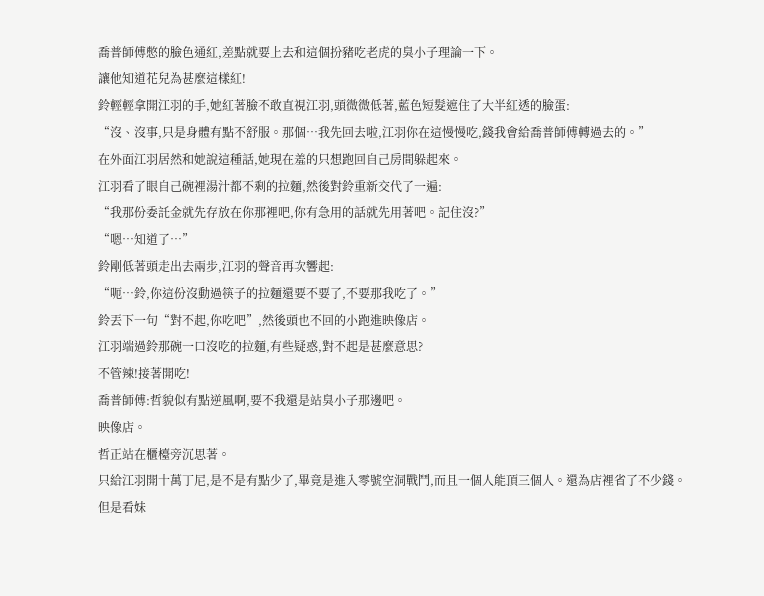喬普師傅憋的臉色通紅,差點就要上去和這個扮豬吃老虎的臭小子理論一下。
讓他知道花兒為甚麼這樣紅!
鈴輕輕拿開江羽的手,她紅著臉不敢直視江羽,頭微微低著,藍色短髮遮住了大半紅透的臉蛋:
“沒、沒事,只是身體有點不舒服。那個…我先回去啦,江羽你在這慢慢吃,錢我會給喬普師傅轉過去的。”
在外面江羽居然和她說這種話,她現在羞的只想跑回自己房間躲起來。
江羽看了眼自己碗裡湯汁都不剩的拉麵,然後對鈴重新交代了一遍:
“我那份委託金就先存放在你那裡吧,你有急用的話就先用著吧。記住沒?”
“嗯…知道了…”
鈴剛低著頭走出去兩步,江羽的聲音再次響起:
“呃…鈴,你這份沒動過筷子的拉麵還要不要了,不要那我吃了。”
鈴丟下一句“對不起,你吃吧”,然後頭也不回的小跑進映像店。
江羽端過鈴那碗一口沒吃的拉麵,有些疑惑,對不起是甚麼意思?
不管辣!接著開吃!
喬普師傅:哲貌似有點逆風啊,要不我還是站臭小子那邊吧。
映像店。
哲正站在櫃檯旁沉思著。
只給江羽開十萬丁尼,是不是有點少了,畢竟是進入零號空洞戰鬥,而且一個人能頂三個人。還為店裡省了不少錢。
但是看妹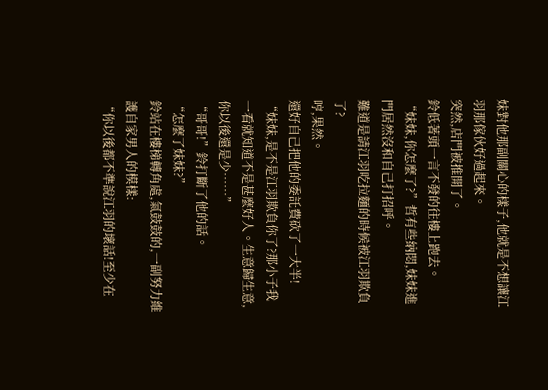妹對他那副關心的樣子,他就是不想讓江羽那傢伙好過起來。
突然,店門被推開了。
鈴低著頭一言不發的往樓上跑去。
“妹妹,你怎麼了?”哲有些納悶,妹妹進門居然沒和自己打招呼。
難道是請江羽吃拉麵的時候被江羽欺負了?
哼,果然。
還好自己把他的委託費砍了一大半!
“妹妹,是不是江羽欺負你了?那小子我一看就知道不是甚麼好人。生意歸生意,你以後還是少……”
“哥哥!”鈴打斷了他的話。
“怎麼了妹妹?”
鈴站在樓梯轉角處,氣鼓鼓的,一副努力維護自家男人的模樣:
“你以後都不準說江羽的壞話!至少在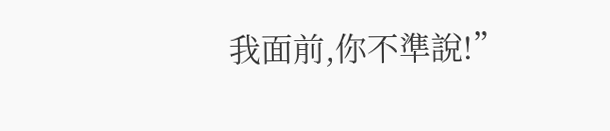我面前,你不準說!”